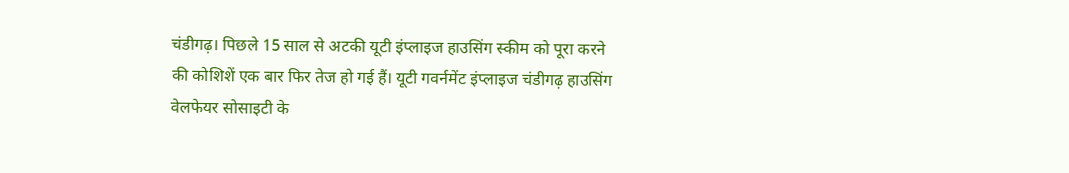चंडीगढ़। पिछले 15 साल से अटकी यूटी इंप्लाइज हाउसिंग स्कीम को पूरा करने की कोशिशें एक बार फिर तेज हो गई हैं। यूटी गवर्नमेंट इंप्लाइज चंडीगढ़ हाउसिंग वेलफेयर सोसाइटी के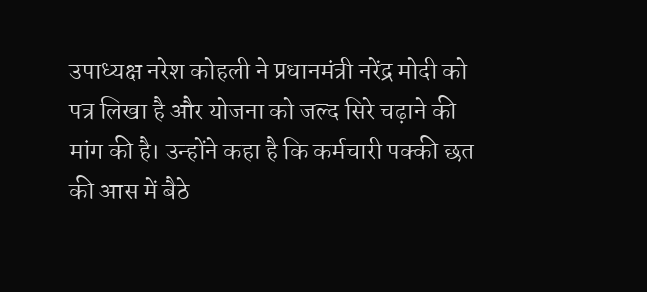उपाध्यक्ष नरेश कोहली ने प्रधानमंत्री नरेंद्र मोदी को पत्र लिखा है और योजना को जल्द सिरे चढ़ाने की मांग की है। उन्होंने कहा है कि कर्मचारी पक्की छत की आस में बैठे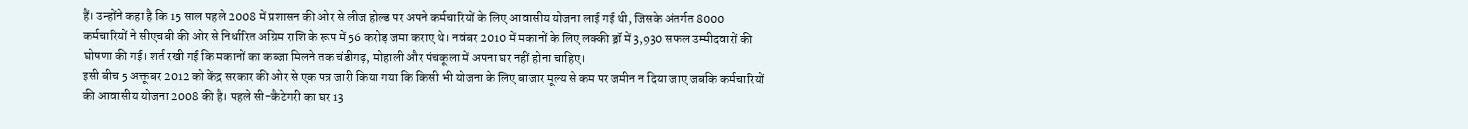हैं। उन्होंने कहा है कि 15 साल पहले 2008 में प्रशासन की ओर से लीज होल्ड पर अपने कर्मचारियों के लिए आवासीय योजना लाई गई थी, जिसके अंतर्गत 8000 कर्मचारियों ने सीएचबी की ओर से निर्धारित अग्रिम राशि के रूप में 56 करोड़ जमा कराए थे। नवंबर 2010 में मकानों के लिए लक्की ड्रॉ में 3,930 सफल उम्मीदवारों की घोषणा की गई। शर्त रखी गई कि मकानों का कब्जा मिलने तक चंडीगढ़, मोहाली और पंचकूला में अपना घर नहीं होना चाहिए।
इसी बीच 5 अक्तूबर 2012 को केंद्र सरकार की ओर से एक पत्र जारी किया गया कि किसी भी योजना के लिए बाजार मूल्य से कम पर जमीन न दिया जाए जबकि कर्मचारियों की आवासीय योजना 2008 की है। पहले सी-कैटेगरी का घर 13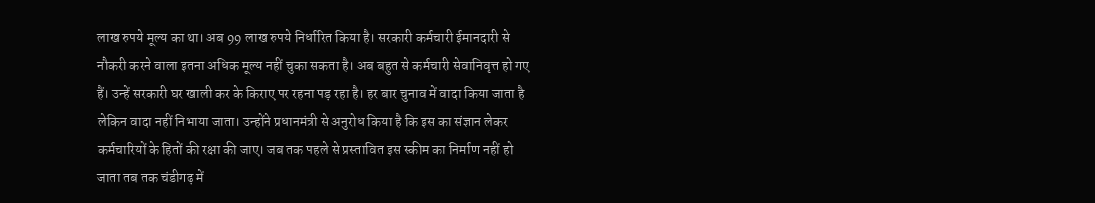लाख रुपये मूल्य का था। अब 99 लाख रुपये निर्धारित किया है। सरकारी कर्मचारी ईमानदारी से नौकरी करने वाला इतना अधिक मूल्य नहीं चुका सकता है। अब बहुत से कर्मचारी सेवानिवृत्त हो गए हैं। उन्हें सरकारी घर खाली कर के किराए पर रहना पड़ रहा है। हर बार चुनाव में वादा किया जाता है लेकिन वादा नहीं निभाया जाता। उन्होंने प्रधानमंत्री से अनुरोध किया है कि इस का संज्ञान लेकर कर्मचारियों के हितों की रक्षा की जाए। जब तक पहले से प्रस्तावित इस स्कीम का निर्माण नहीं हो जाता तब तक चंडीगढ़ में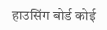हाउसिंग बोर्ड कोई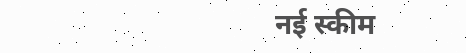नई स्कीम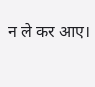न ले कर आए।